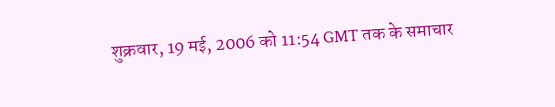शुक्रवार, 19 मई, 2006 को 11:54 GMT तक के समाचार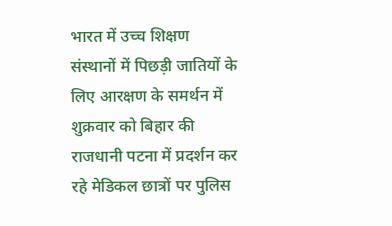भारत में उच्च शिक्षण संस्थानों में पिछड़ी जातियों के लिए आरक्षण के समर्थन में शुक्रवार को बिहार की राजधानी पटना में प्रदर्शन कर रहे मेडिकल छात्रों पर पुलिस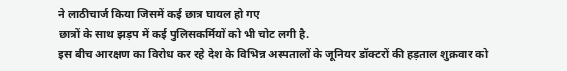ने लाठीचार्ज किया जिसमें कई छात्र घायल हो गए
छात्रों के साथ झड़प में कई पुलिसकर्मियों को भी चोट लगी है.
इस बीच आरक्षण का विरोध कर रहे देश के विभिन्न अस्पतालों के जूनियर डॉक्टरों की हड़ताल शुक्रवार को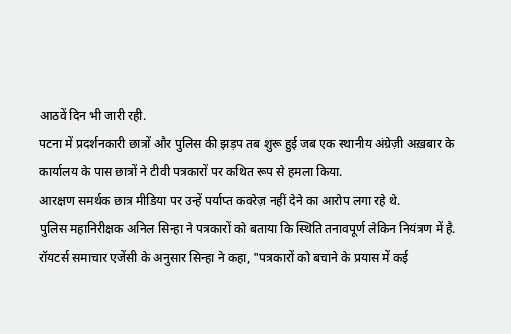आठवें दिन भी जारी रही.
पटना में प्रदर्शनकारी छात्रों और पुलिस की झड़प तब शुरू हुई जब एक स्थानीय अंग्रेज़ी अख़बार के कार्यालय के पास छात्रों ने टीवी पत्रकारों पर कथित रूप से हमला किया.
आरक्षण समर्थक छात्र मीडिया पर उन्हें पर्याप्त कवरेज़ नहीं देने का आरोप लगा रहे थे.
पुलिस महानिरीक्षक अनिल सिन्हा ने पत्रकारों को बताया कि स्थिति तनावपूर्ण लेकिन नियंत्रण में है.
रॉयटर्स समाचार एजेंसी के अनुसार सिन्हा ने कहा, "पत्रकारों को बचाने के प्रयास में कई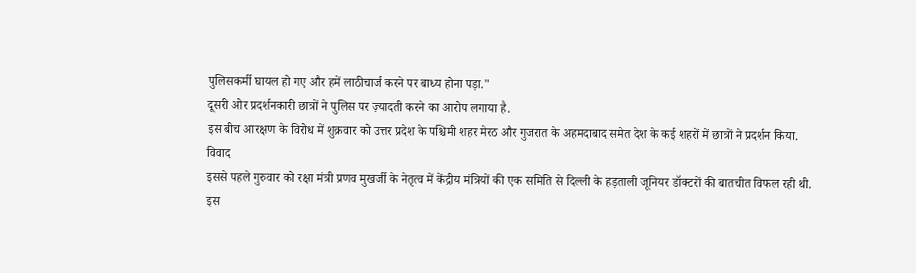पुलिसकर्मी घायल हो गए और हमें लाठीचार्ज करने पर बाध्य होना पड़ा."
दूसरी ओर प्रदर्शनकारी छात्रों ने पुलिस पर ज़्यादती करने का आरोप लगाया है.
इस बीच आरक्षण के विरोध में शुक्रवार को उत्तर प्रदेश के पश्चिमी शहर मेरठ और गुजरात के अहमदाबाद समेत देश के कई शहरों में छात्रों ने प्रदर्शन किया.
विवाद
इससे पहले गुरुवार को रक्षा मंत्री प्रणव मुखर्जी के नेतृत्व में केंद्रीय मंत्रियों की एक समिति से दिल्ली के हड़ताली जूनियर डॉक्टरों की बातचीत विफल रही थी.
इस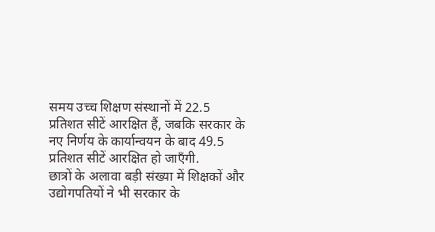समय उच्च शिक्षण संस्थानों में 22.5 प्रतिशत सीटें आरक्षित हैं, जबकि सरकार के नए निर्णय के कार्यान्वयन के बाद 49.5 प्रतिशत सीटें आरक्षित हो जाएँगी.
छात्रों के अलावा बड़ी संख्या में शिक्षकों और उद्योगपतियों ने भी सरकार के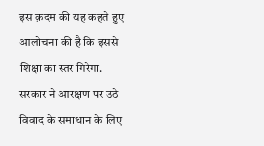इस क़दम की यह कहते हुए आलोचना की है कि इससे शिक्षा का स्तर गिरेगा.
सरकार ने आरक्षण पर उठे विवाद के समाधान के लिए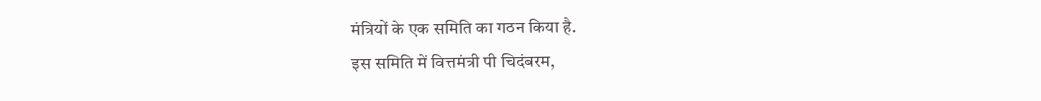मंत्रियों के एक समिति का गठन किया है.
इस समिति में वित्तमंत्री पी चिदंबरम,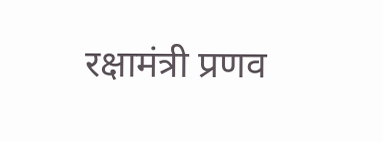रक्षामंत्री प्रणव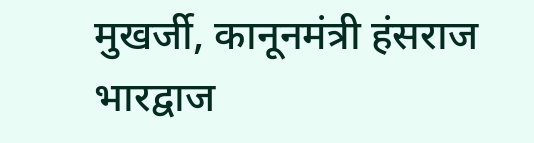मुखर्जी, कानूनमंत्री हंसराज भारद्वाज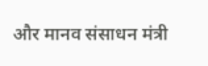और मानव संसाधन मंत्री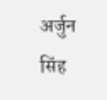अर्जुन सिंह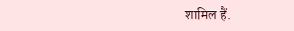शामिल हैं.